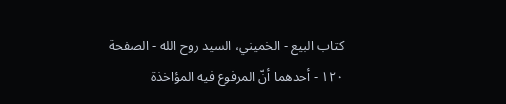كتاب البيع - الخميني، السيد روح الله - الصفحة ١٢٠ - أحدهما أنّ المرفوع فيه المؤاخذة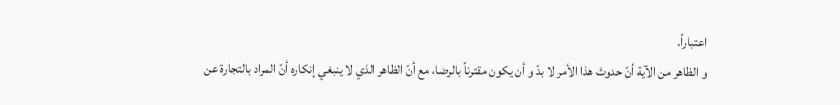اعتباراً.
و الظاهر من الآية أنّ حدوث هذا الأمر لا بدّ و أن يكون مقترناً بالرضا، مع أنّ الظاهر الذي لا ينبغي إنكاره أنّ المراد بالتجارة عن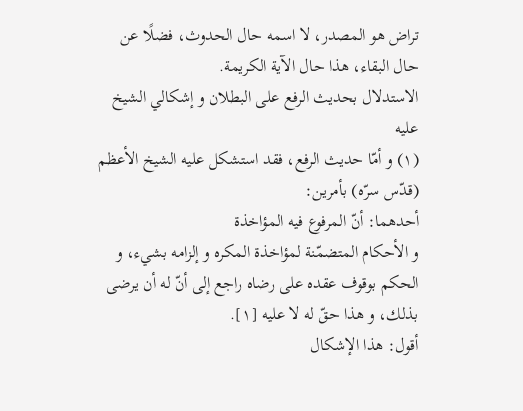تراض هو المصدر، لا اسمه حال الحدوث، فضلًا عن حال البقاء، هذا حال الآية الكريمة.
الاستدلال بحديث الرفع على البطلان و إشكالي الشيخ عليه
(١) و أمّا حديث الرفع، فقد استشكل عليه الشيخ الأعظم (قدّس سرّه) بأمرين:
أحدهما: أنّ المرفوع فيه المؤاخذة
و الأحكام المتضمّنة لمؤاخذة المكره و إلزامه بشيء، و الحكم بوقوف عقده على رضاه راجع إلى أنّ له أن يرضى بذلك، و هذا حقّ له لا عليه [١].
أقول: هذا الإشكال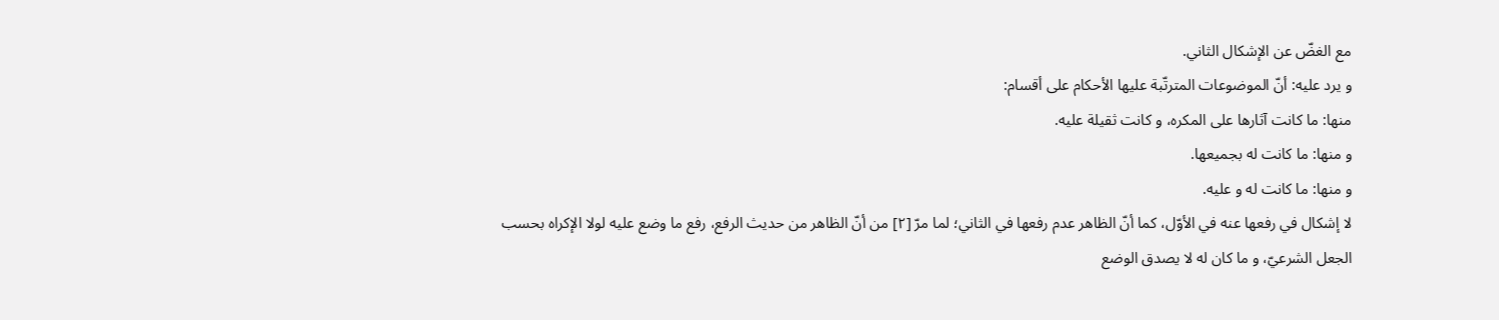مع الغضّ عن الإشكال الثاني.
و يرد عليه: أنّ الموضوعات المترتّبة عليها الأحكام على أقسام:
منها: ما كانت آثارها على المكره، و كانت ثقيلة عليه.
و منها: ما كانت له بجميعها.
و منها: ما كانت له و عليه.
لا إشكال في رفعها عنه في الأوّل، كما أنّ الظاهر عدم رفعها في الثاني؛ لما مرّ [٢] من أنّ الظاهر من حديث الرفع، رفع ما وضع عليه لولا الإكراه بحسب الجعل الشرعيّ، و ما كان له لا يصدق الوضع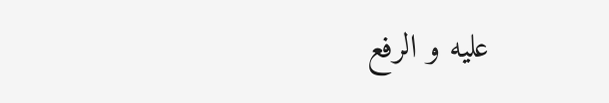عليه و الرفع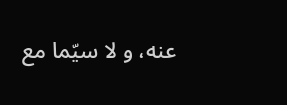عنه، و لا سيّما مع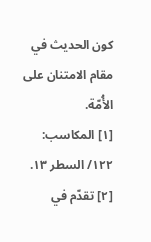كون الحديث في مقام الامتنان على الأُمّة.
[١] المكاسب: ١٢٢/ السطر ١٣.
[٢] تقدّم في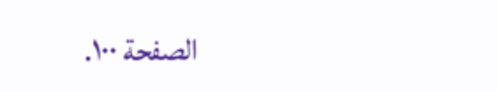الصفحة ١٠٠.